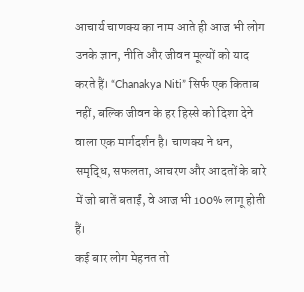आचार्य चाणक्य का नाम आते ही आज भी लोग उनके ज्ञान, नीति और जीवन मूल्यों को याद करते हैं। “Chanakya Niti” सिर्फ एक किताब नहीं, बल्कि जीवन के हर हिस्से को दिशा देने वाला एक मार्गदर्शन है। चाणक्य ने धन, समृद्धि, सफलता, आचरण और आदतों के बारे में जो बातें बताईं, वे आज भी 100% लागू होती हैं।
कई बार लोग मेहनत तो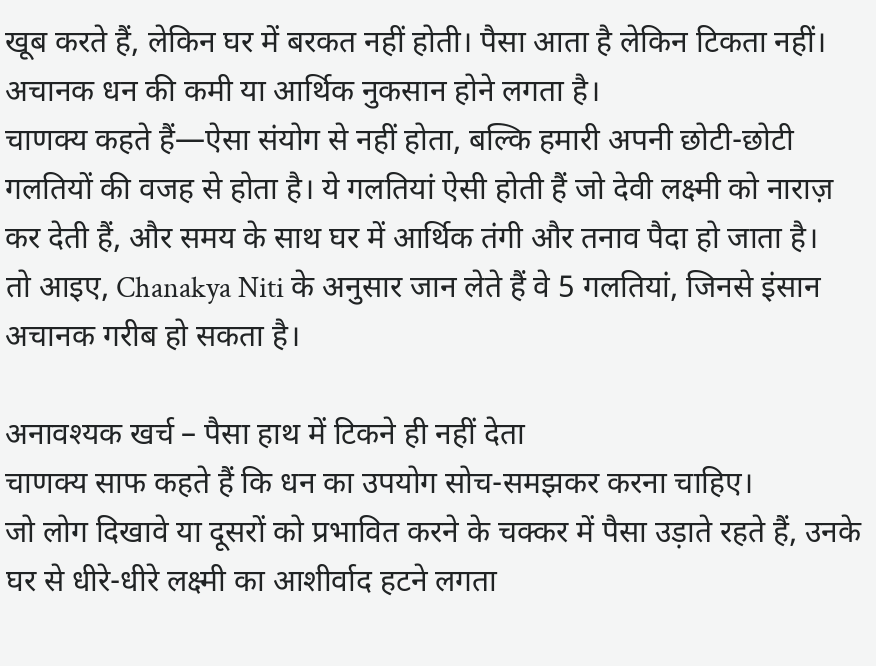खूब करते हैं, लेकिन घर में बरकत नहीं होती। पैसा आता है लेकिन टिकता नहीं। अचानक धन की कमी या आर्थिक नुकसान होने लगता है।
चाणक्य कहते हैं—ऐसा संयोग से नहीं होता, बल्कि हमारी अपनी छोटी-छोटी गलतियों की वजह से होता है। ये गलतियां ऐसी होती हैं जो देवी लक्ष्मी को नाराज़ कर देती हैं, और समय के साथ घर में आर्थिक तंगी और तनाव पैदा हो जाता है।
तो आइए, Chanakya Niti के अनुसार जान लेते हैं वे 5 गलतियां, जिनसे इंसान अचानक गरीब हो सकता है।

अनावश्यक खर्च – पैसा हाथ में टिकने ही नहीं देता
चाणक्य साफ कहते हैं कि धन का उपयोग सोच-समझकर करना चाहिए।
जो लोग दिखावे या दूसरों को प्रभावित करने के चक्कर में पैसा उड़ाते रहते हैं, उनके घर से धीरे-धीरे लक्ष्मी का आशीर्वाद हटने लगता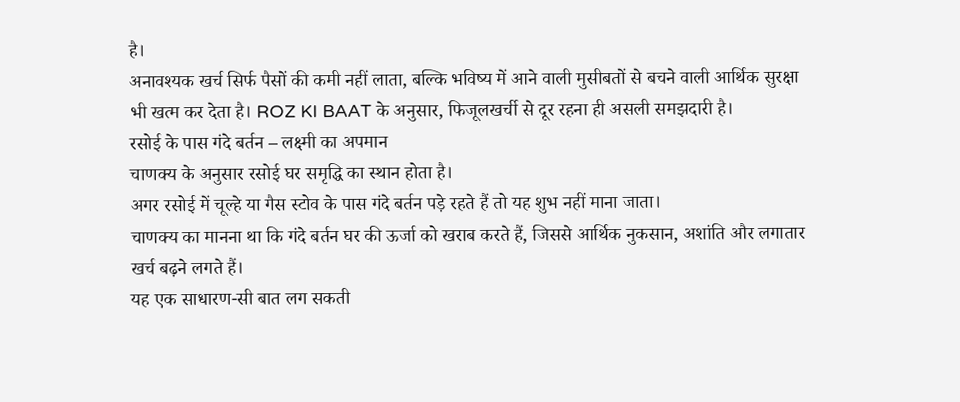है।
अनावश्यक खर्च सिर्फ पैसों की कमी नहीं लाता, बल्कि भविष्य में आने वाली मुसीबतों से बचने वाली आर्थिक सुरक्षा भी खत्म कर देता है। ROZ KI BAAT के अनुसार, फिजूलखर्ची से दूर रहना ही असली समझदारी है।
रसोई के पास गंदे बर्तन – लक्ष्मी का अपमान
चाणक्य के अनुसार रसोई घर समृद्धि का स्थान होता है।
अगर रसोई में चूल्हे या गैस स्टोव के पास गंदे बर्तन पड़े रहते हैं तो यह शुभ नहीं माना जाता।
चाणक्य का मानना था कि गंदे बर्तन घर की ऊर्जा को खराब करते हैं, जिससे आर्थिक नुकसान, अशांति और लगातार खर्च बढ़ने लगते हैं।
यह एक साधारण-सी बात लग सकती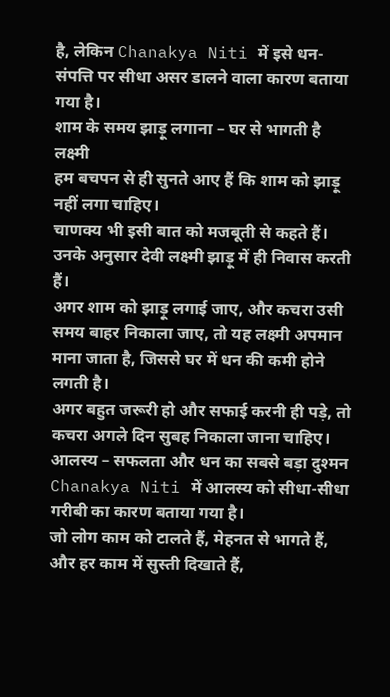है, लेकिन Chanakya Niti में इसे धन-संपत्ति पर सीधा असर डालने वाला कारण बताया गया है।
शाम के समय झाड़ू लगाना – घर से भागती है लक्ष्मी
हम बचपन से ही सुनते आए हैं कि शाम को झाड़ू नहीं लगा चाहिए।
चाणक्य भी इसी बात को मजबूती से कहते हैं।
उनके अनुसार देवी लक्ष्मी झाड़ू में ही निवास करती हैं।
अगर शाम को झाड़ू लगाई जाए, और कचरा उसी समय बाहर निकाला जाए, तो यह लक्ष्मी अपमान माना जाता है, जिससे घर में धन की कमी होने लगती है।
अगर बहुत जरूरी हो और सफाई करनी ही पड़े, तो कचरा अगले दिन सुबह निकाला जाना चाहिए।
आलस्य – सफलता और धन का सबसे बड़ा दुश्मन
Chanakya Niti में आलस्य को सीधा-सीधा गरीबी का कारण बताया गया है।
जो लोग काम को टालते हैं, मेहनत से भागते हैं, और हर काम में सुस्ती दिखाते हैं,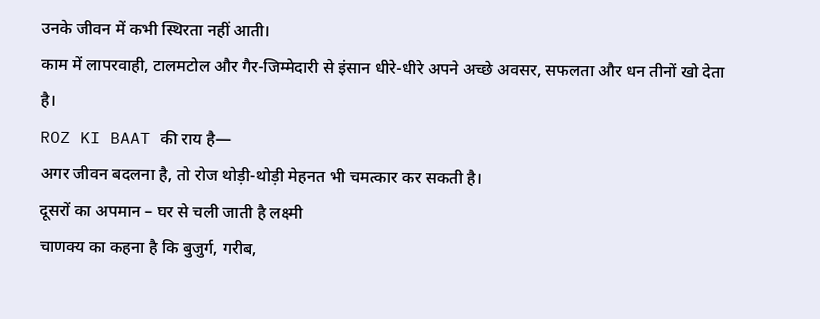उनके जीवन में कभी स्थिरता नहीं आती।
काम में लापरवाही, टालमटोल और गैर-जिम्मेदारी से इंसान धीरे-धीरे अपने अच्छे अवसर, सफलता और धन तीनों खो देता है।
ROZ KI BAAT की राय है—
अगर जीवन बदलना है, तो रोज थोड़ी-थोड़ी मेहनत भी चमत्कार कर सकती है।
दूसरों का अपमान – घर से चली जाती है लक्ष्मी
चाणक्य का कहना है कि बुजुर्ग, गरीब,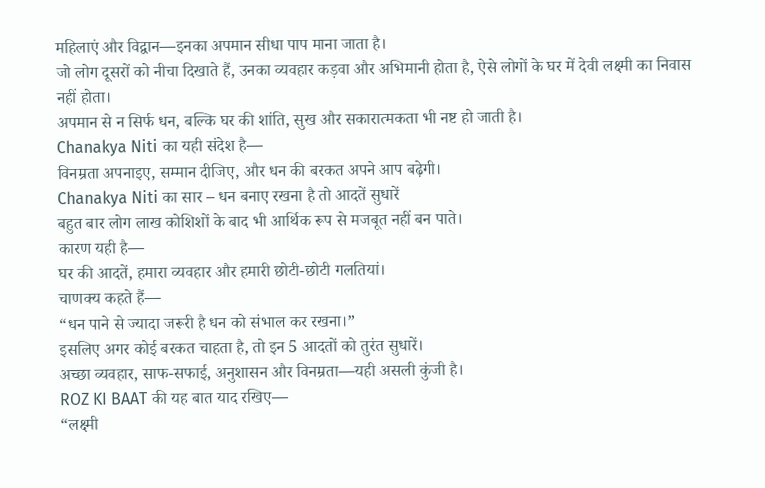महिलाएं और विद्वान—इनका अपमान सीधा पाप माना जाता है।
जो लोग दूसरों को नीचा दिखाते हैं, उनका व्यवहार कड़वा और अभिमानी होता है, ऐसे लोगों के घर में देवी लक्ष्मी का निवास नहीं होता।
अपमान से न सिर्फ धन, बल्कि घर की शांति, सुख और सकारात्मकता भी नष्ट हो जाती है।
Chanakya Niti का यही संदेश है—
विनम्रता अपनाइए, सम्मान दीजिए, और धन की बरकत अपने आप बढ़ेगी।
Chanakya Niti का सार – धन बनाए रखना है तो आदतें सुधारें
बहुत बार लोग लाख कोशिशों के बाद भी आर्थिक रूप से मजबूत नहीं बन पाते।
कारण यही है—
घर की आदतें, हमारा व्यवहार और हमारी छोटी-छोटी गलतियां।
चाणक्य कहते हैं—
“धन पाने से ज्यादा जरूरी है धन को संभाल कर रखना।”
इसलिए अगर कोई बरकत चाहता है, तो इन 5 आदतों को तुरंत सुधारें।
अच्छा व्यवहार, साफ-सफाई, अनुशासन और विनम्रता—यही असली कुंजी है।
ROZ KI BAAT की यह बात याद रखिए—
“लक्ष्मी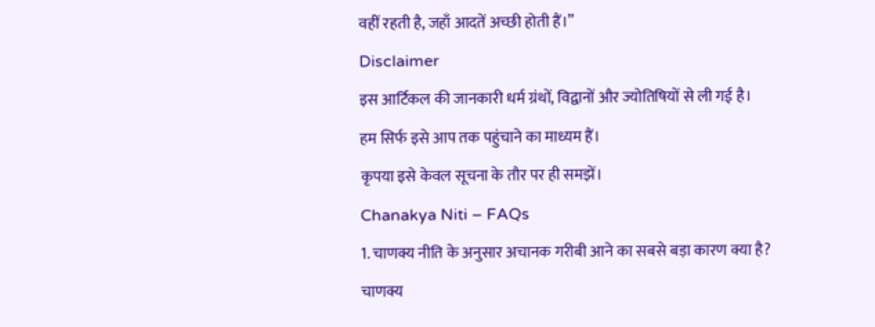वहीं रहती है, जहाँ आदतें अच्छी होती हैं।”
Disclaimer
इस आर्टिकल की जानकारी धर्म ग्रंथों, विद्वानों और ज्योतिषियों से ली गई है।
हम सिर्फ इसे आप तक पहुंचाने का माध्यम हैं।
कृपया इसे केवल सूचना के तौर पर ही समझें।
Chanakya Niti – FAQs
1. चाणक्य नीति के अनुसार अचानक गरीबी आने का सबसे बड़ा कारण क्या है?
चाणक्य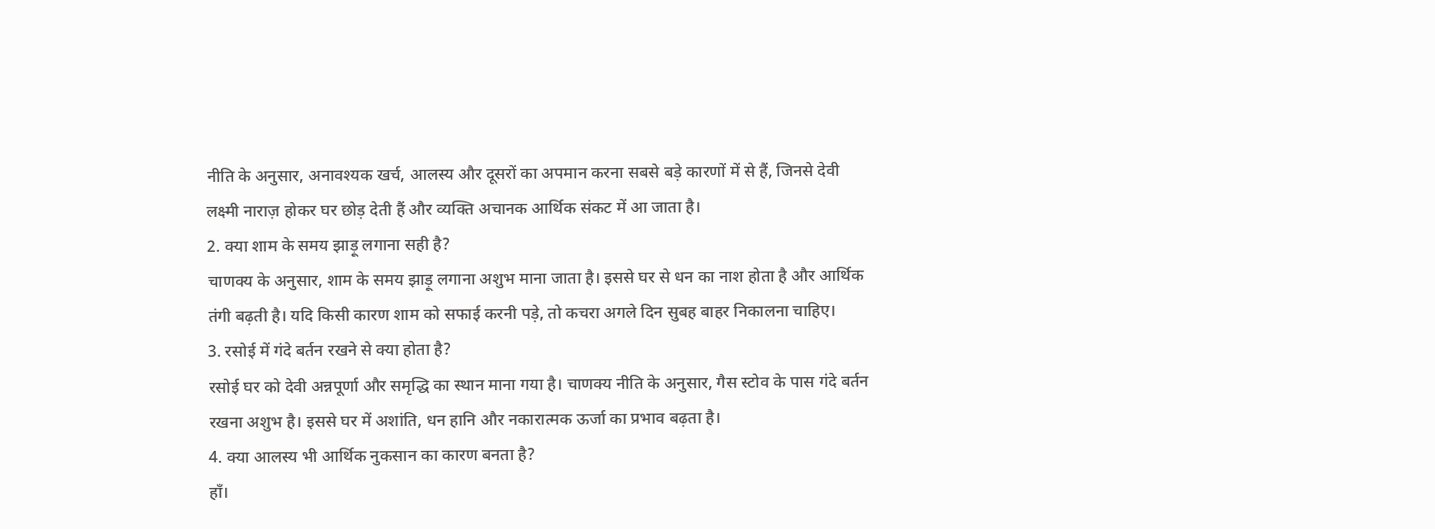नीति के अनुसार, अनावश्यक खर्च, आलस्य और दूसरों का अपमान करना सबसे बड़े कारणों में से हैं, जिनसे देवी लक्ष्मी नाराज़ होकर घर छोड़ देती हैं और व्यक्ति अचानक आर्थिक संकट में आ जाता है।
2. क्या शाम के समय झाड़ू लगाना सही है?
चाणक्य के अनुसार, शाम के समय झाड़ू लगाना अशुभ माना जाता है। इससे घर से धन का नाश होता है और आर्थिक तंगी बढ़ती है। यदि किसी कारण शाम को सफाई करनी पड़े, तो कचरा अगले दिन सुबह बाहर निकालना चाहिए।
3. रसोई में गंदे बर्तन रखने से क्या होता है?
रसोई घर को देवी अन्नपूर्णा और समृद्धि का स्थान माना गया है। चाणक्य नीति के अनुसार, गैस स्टोव के पास गंदे बर्तन रखना अशुभ है। इससे घर में अशांति, धन हानि और नकारात्मक ऊर्जा का प्रभाव बढ़ता है।
4. क्या आलस्य भी आर्थिक नुकसान का कारण बनता है?
हाँ।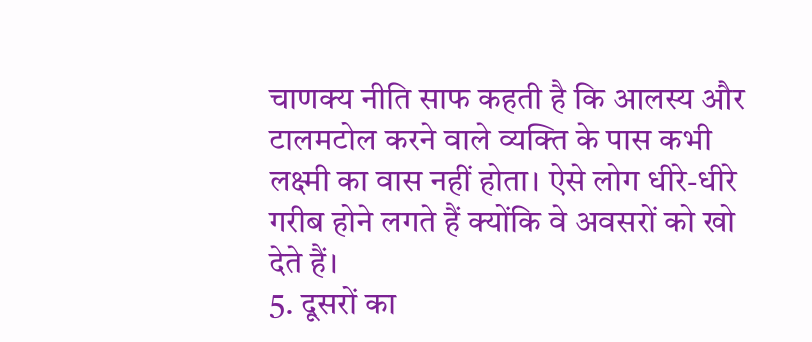चाणक्य नीति साफ कहती है कि आलस्य और टालमटोल करने वाले व्यक्ति के पास कभी लक्ष्मी का वास नहीं होता। ऐसे लोग धीरे-धीरे गरीब होने लगते हैं क्योंकि वे अवसरों को खो देते हैं।
5. दूसरों का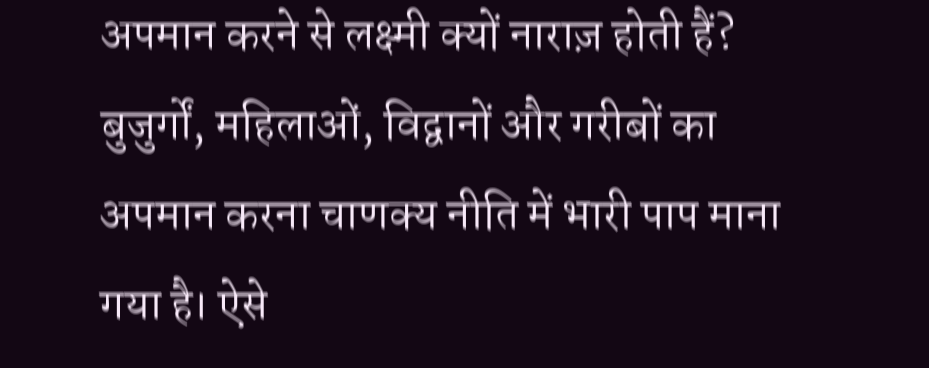अपमान करने से लक्ष्मी क्यों नाराज़ होती हैं?
बुजुर्गों, महिलाओं, विद्वानों और गरीबों का अपमान करना चाणक्य नीति में भारी पाप माना गया है। ऐसे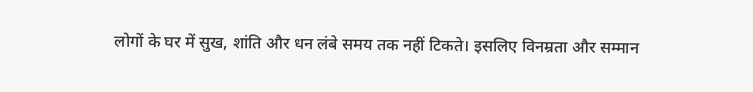लोगों के घर में सुख, शांति और धन लंबे समय तक नहीं टिकते। इसलिए विनम्रता और सम्मान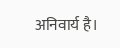अनिवार्य है।